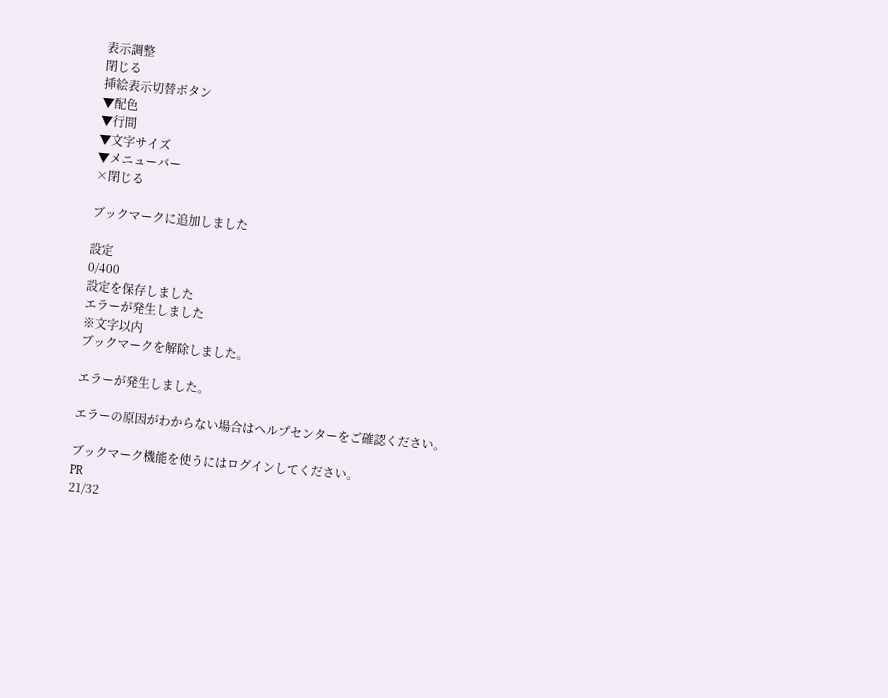表示調整
閉じる
挿絵表示切替ボタン
▼配色
▼行間
▼文字サイズ
▼メニューバー
×閉じる

ブックマークに追加しました

設定
0/400
設定を保存しました
エラーが発生しました
※文字以内
ブックマークを解除しました。

エラーが発生しました。

エラーの原因がわからない場合はヘルプセンターをご確認ください。

ブックマーク機能を使うにはログインしてください。
PR
21/32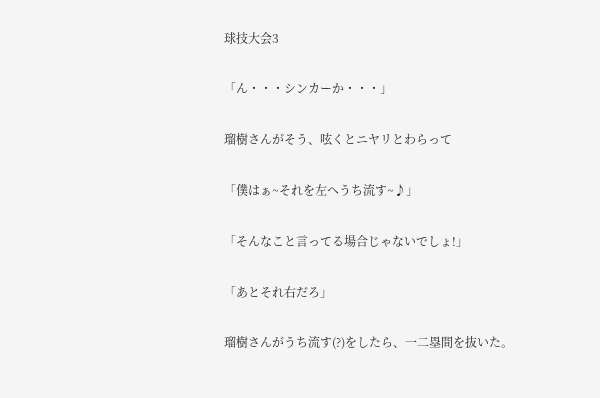球技大会3

「ん・・・シンカーか・・・」

瑠樹さんがそう、呟くとニヤリとわらって

「僕はぁ~それを左へうち流す~♪」

「そんなこと言ってる場合じゃないでしょ!」

「あとそれ右だろ」

瑠樹さんがうち流す(?)をしたら、一二塁間を抜いた。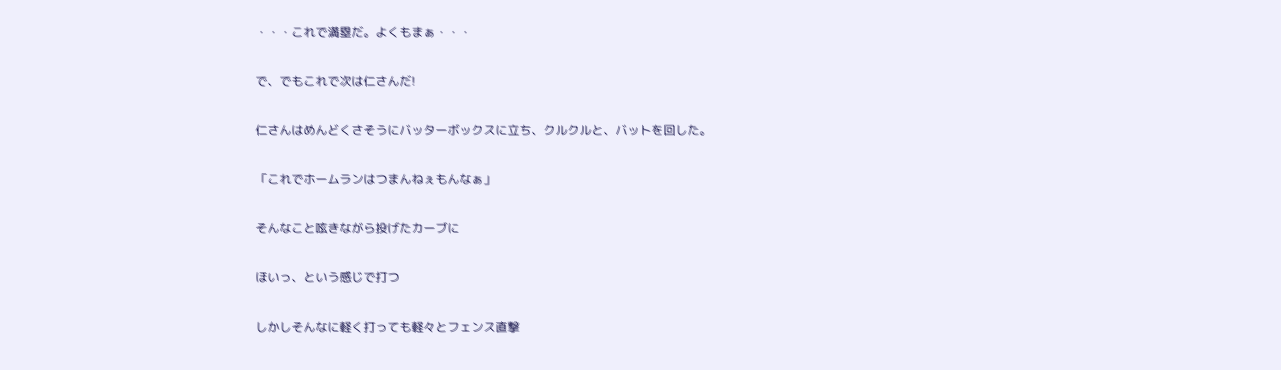・・・これで満塁だ。よくもまぁ・・・

で、でもこれで次は仁さんだ!

仁さんはめんどくさそうにバッターボックスに立ち、クルクルと、バットを回した。

「これでホームランはつまんねぇもんなぁ」

そんなこと呟きながら投げたカーブに

ほいっ、という感じで打つ

しかしそんなに軽く打っても軽々とフェンス直撃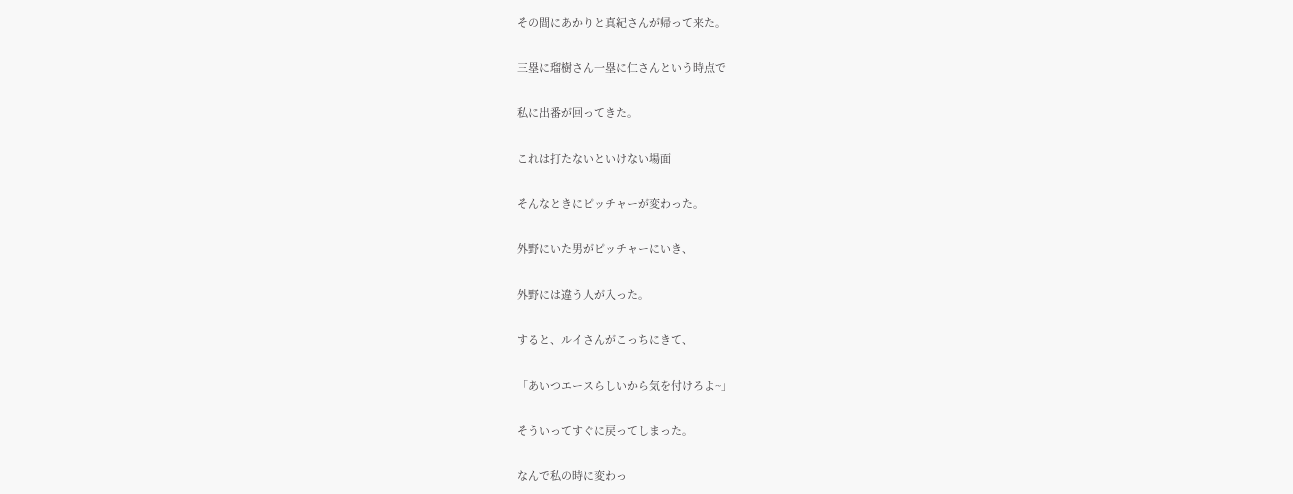その間にあかりと真紀さんが帰って来た。

三塁に瑠樹さん一塁に仁さんという時点で

私に出番が回ってきた。

これは打たないといけない場面

そんなときにピッチャーが変わった。

外野にいた男がピッチャーにいき、

外野には違う人が入った。

すると、ルイさんがこっちにきて、

「あいつエースらしいから気を付けろよ~」

そういってすぐに戻ってしまった。

なんで私の時に変わっ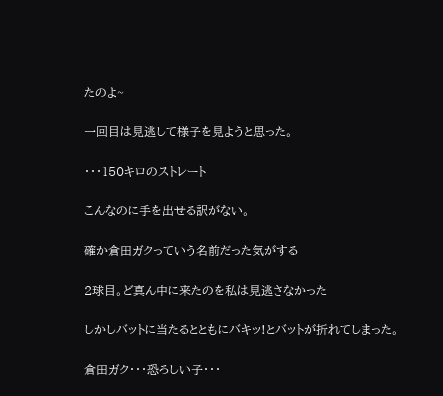たのよ~

一回目は見逃して様子を見ようと思った。

・・・150キロのストレート

こんなのに手を出せる訳がない。

確か倉田ガクっていう名前だった気がする

2球目。ど真ん中に来たのを私は見逃さなかった

しかしバットに当たるとともにバキッ!とバットが折れてしまった。

倉田ガク・・・恐ろしい子・・・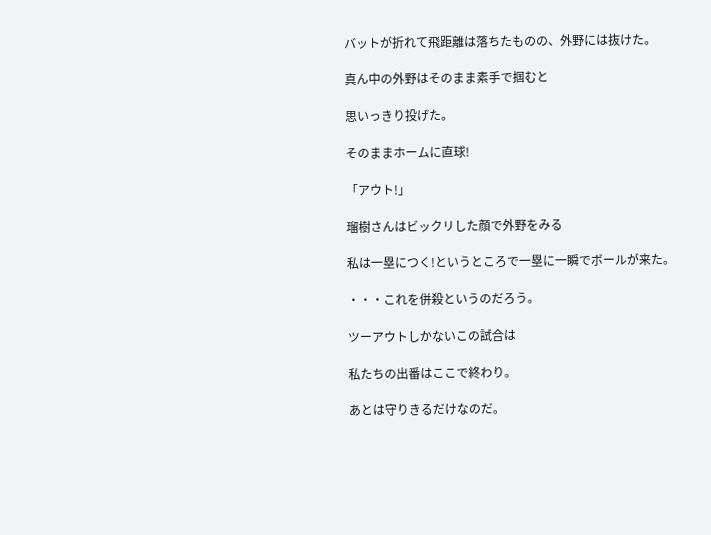バットが折れて飛距離は落ちたものの、外野には抜けた。

真ん中の外野はそのまま素手で掴むと

思いっきり投げた。

そのままホームに直球!

「アウト!」

瑠樹さんはビックリした顔で外野をみる

私は一塁につく!というところで一塁に一瞬でボールが来た。

・・・これを併殺というのだろう。

ツーアウトしかないこの試合は

私たちの出番はここで終わり。

あとは守りきるだけなのだ。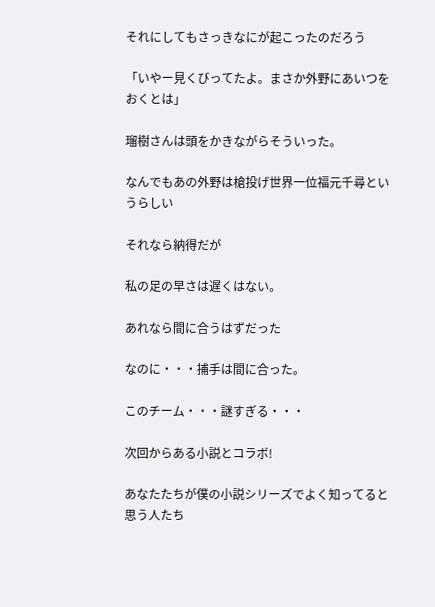それにしてもさっきなにが起こったのだろう

「いやー見くびってたよ。まさか外野にあいつをおくとは」

瑠樹さんは頭をかきながらそういった。

なんでもあの外野は槍投げ世界一位福元千尋というらしい

それなら納得だが

私の足の早さは遅くはない。

あれなら間に合うはずだった

なのに・・・捕手は間に合った。

このチーム・・・謎すぎる・・・

次回からある小説とコラボ!

あなたたちが僕の小説シリーズでよく知ってると思う人たち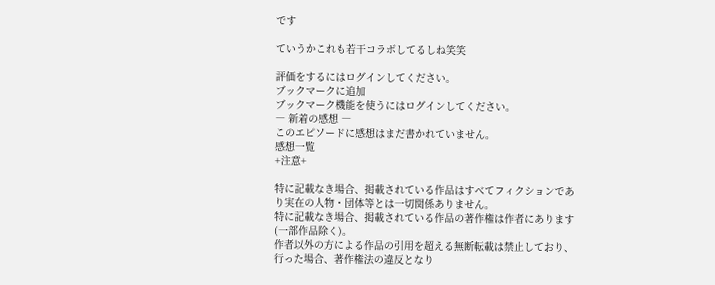です

ていうかこれも若干コラボしてるしね笑笑

評価をするにはログインしてください。
ブックマークに追加
ブックマーク機能を使うにはログインしてください。
― 新着の感想 ―
このエピソードに感想はまだ書かれていません。
感想一覧
+注意+

特に記載なき場合、掲載されている作品はすべてフィクションであり実在の人物・団体等とは一切関係ありません。
特に記載なき場合、掲載されている作品の著作権は作者にあります(一部作品除く)。
作者以外の方による作品の引用を超える無断転載は禁止しており、行った場合、著作権法の違反となり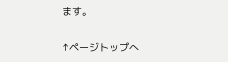ます。

↑ページトップへ